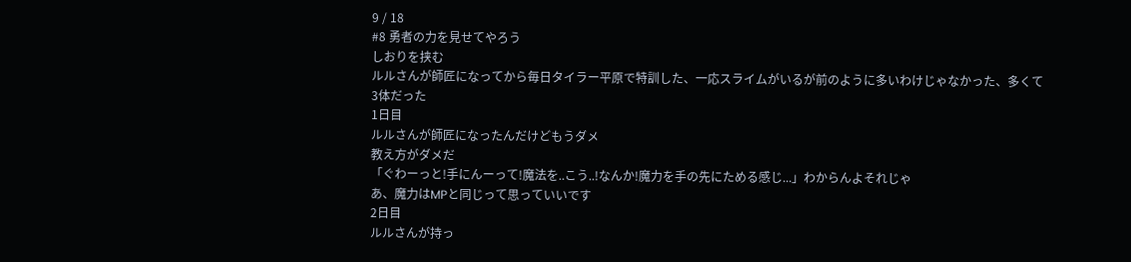9 / 18
#8 勇者の力を見せてやろう
しおりを挟む
ルルさんが師匠になってから毎日タイラー平原で特訓した、一応スライムがいるが前のように多いわけじゃなかった、多くて3体だった
1日目
ルルさんが師匠になったんだけどもうダメ
教え方がダメだ
「ぐわーっと!手にんーって!魔法を..こう..!なんか!魔力を手の先にためる感じ...」わからんよそれじゃ
あ、魔力はMPと同じって思っていいです
2日目
ルルさんが持っ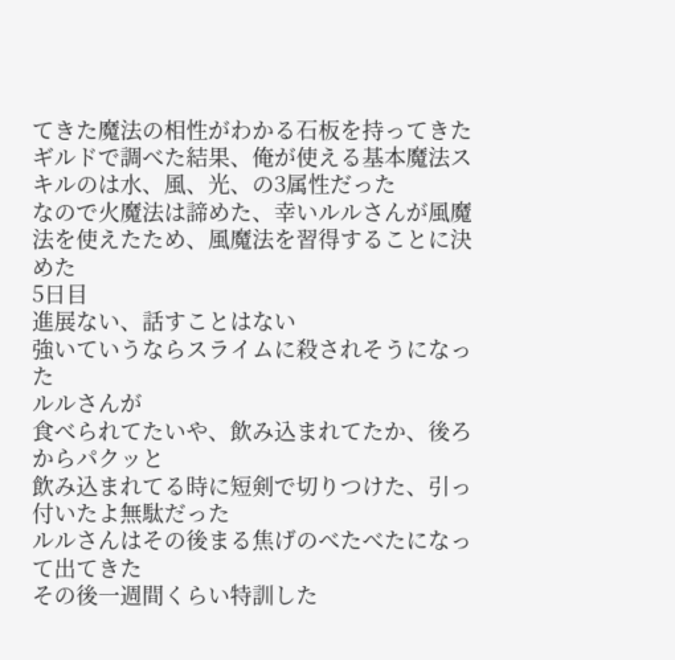てきた魔法の相性がわかる石板を持ってきた
ギルドで調べた結果、俺が使える基本魔法スキルのは水、風、光、の3属性だった
なので火魔法は諦めた、幸いルルさんが風魔法を使えたため、風魔法を習得することに決めた
5日目
進展ない、話すことはない
強いていうならスライムに殺されそうになった
ルルさんが
食べられてたいや、飲み込まれてたか、後ろからパクッと
飲み込まれてる時に短剣で切りつけた、引っ付いたよ無駄だった
ルルさんはその後まる焦げのべたべたになって出てきた
その後一週間くらい特訓した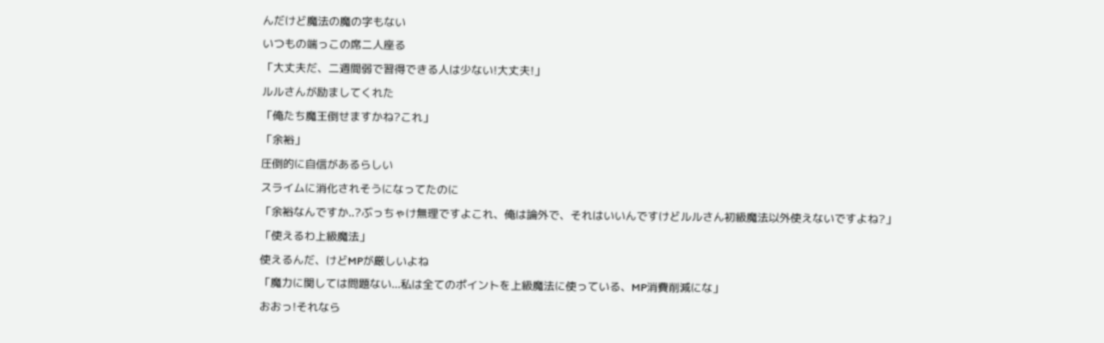んだけど魔法の魔の字もない
いつもの端っこの席二人座る
「大丈夫だ、二週間弱で習得できる人は少ない!大丈夫!」
ルルさんが励ましてくれた
「俺たち魔王倒せますかね?これ」
「余裕」
圧倒的に自信があるらしい
スライムに消化されそうになってたのに
「余裕なんですか..?ぶっちゃけ無理ですよこれ、俺は論外で、それはいいんですけどルルさん初級魔法以外使えないですよね?」
「使えるわ上級魔法」
使えるんだ、けどMPが厳しいよね
「魔力に関しては問題ない...私は全てのポイントを上級魔法に使っている、MP消費削減にな」
おおっ!それなら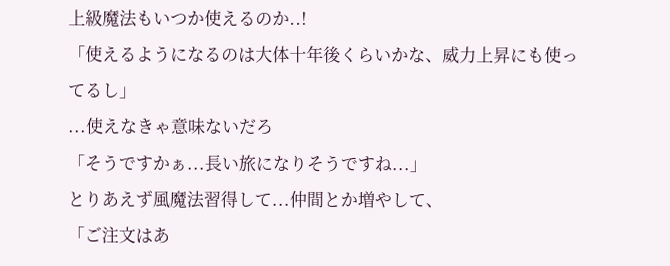上級魔法もいつか使えるのか..!
「使えるようになるのは大体十年後くらいかな、威力上昇にも使ってるし」
...使えなきゃ意味ないだろ
「そうですかぁ...長い旅になりそうですね...」
とりあえず風魔法習得して...仲間とか増やして、
「ご注文はあ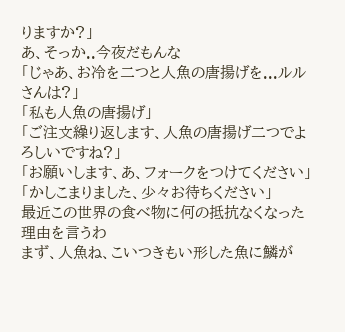りますか?」
あ、そっか..今夜だもんな
「じゃあ、お冷を二つと人魚の唐揚げを...ルルさんは?」
「私も人魚の唐揚げ」
「ご注文繰り返します、人魚の唐揚げ二つでよろしいですね?」
「お願いします、あ、フォークをつけてください」
「かしこまりました、少々お待ちください」
最近この世界の食べ物に何の抵抗なくなった
理由を言うわ
まず、人魚ね、こいつきもい形した魚に鱗が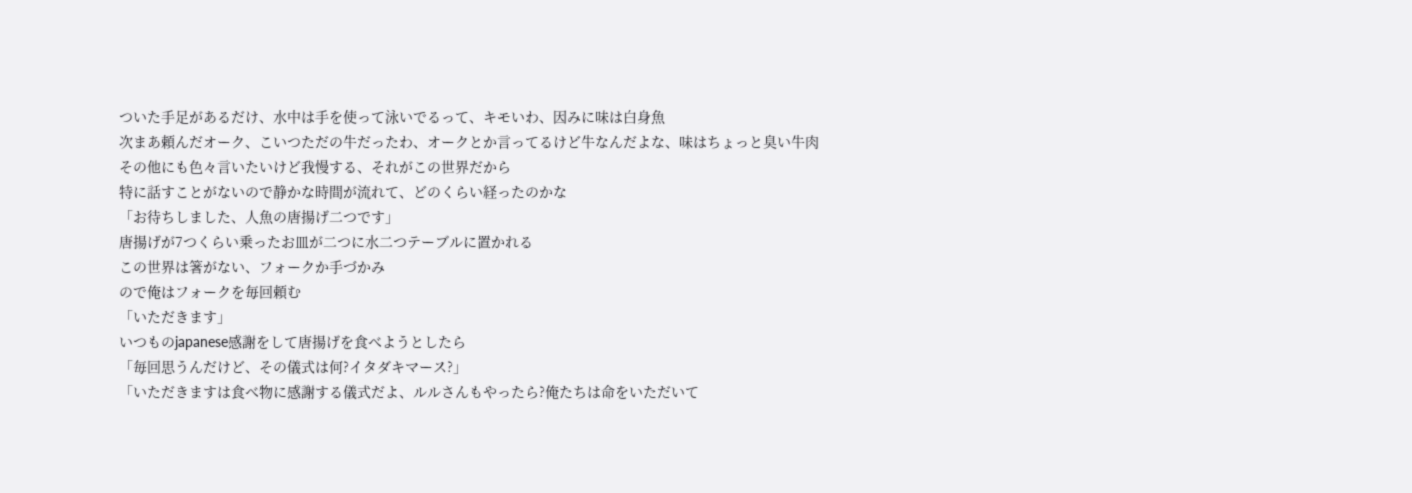ついた手足があるだけ、水中は手を使って泳いでるって、キモいわ、因みに味は白身魚
次まあ頼んだオーク、こいつただの牛だったわ、オークとか言ってるけど牛なんだよな、味はちょっと臭い牛肉
その他にも色々言いたいけど我慢する、それがこの世界だから
特に話すことがないので静かな時間が流れて、どのくらい経ったのかな
「お待ちしました、人魚の唐揚げ二つです」
唐揚げが7つくらい乗ったお皿が二つに水二つテーブルに置かれる
この世界は箸がない、フォークか手づかみ
ので俺はフォークを毎回頼む
「いただきます」
いつものjapanese感謝をして唐揚げを食べようとしたら
「毎回思うんだけど、その儀式は何?イタダキマース?」
「いただきますは食べ物に感謝する儀式だよ、ルルさんもやったら?俺たちは命をいただいて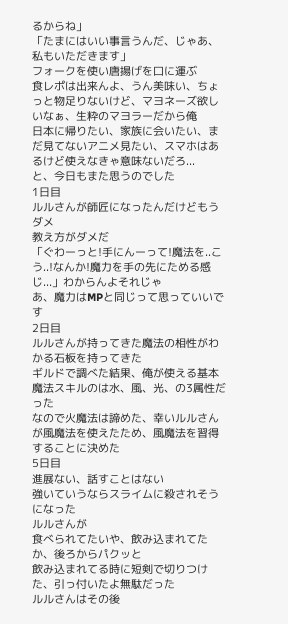るからね」
「たまにはいい事言うんだ、じゃあ、私もいただきます」
フォークを使い唐揚げを口に運ぶ
食レポは出来んよ、うん美味い、ちょっと物足りないけど、マヨネーズ欲しいなぁ、生粋のマヨラーだから俺
日本に帰りたい、家族に会いたい、まだ見てないアニメ見たい、スマホはあるけど使えなきゃ意味ないだろ...
と、今日もまた思うのでした
1日目
ルルさんが師匠になったんだけどもうダメ
教え方がダメだ
「ぐわーっと!手にんーって!魔法を..こう..!なんか!魔力を手の先にためる感じ...」わからんよそれじゃ
あ、魔力はMPと同じって思っていいです
2日目
ルルさんが持ってきた魔法の相性がわかる石板を持ってきた
ギルドで調べた結果、俺が使える基本魔法スキルのは水、風、光、の3属性だった
なので火魔法は諦めた、幸いルルさんが風魔法を使えたため、風魔法を習得することに決めた
5日目
進展ない、話すことはない
強いていうならスライムに殺されそうになった
ルルさんが
食べられてたいや、飲み込まれてたか、後ろからパクッと
飲み込まれてる時に短剣で切りつけた、引っ付いたよ無駄だった
ルルさんはその後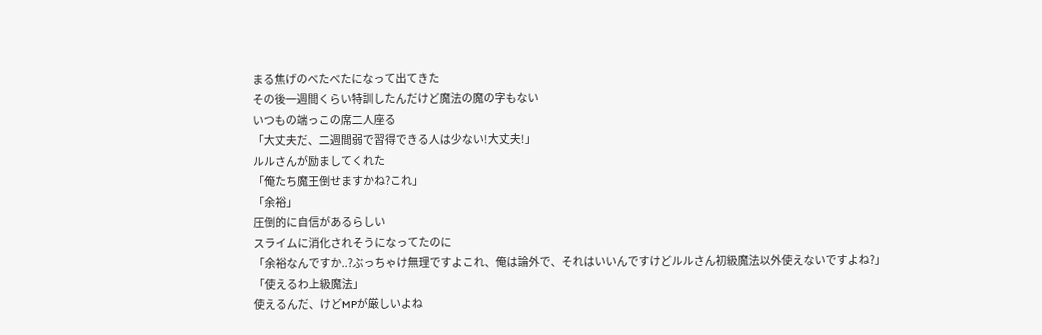まる焦げのべたべたになって出てきた
その後一週間くらい特訓したんだけど魔法の魔の字もない
いつもの端っこの席二人座る
「大丈夫だ、二週間弱で習得できる人は少ない!大丈夫!」
ルルさんが励ましてくれた
「俺たち魔王倒せますかね?これ」
「余裕」
圧倒的に自信があるらしい
スライムに消化されそうになってたのに
「余裕なんですか..?ぶっちゃけ無理ですよこれ、俺は論外で、それはいいんですけどルルさん初級魔法以外使えないですよね?」
「使えるわ上級魔法」
使えるんだ、けどMPが厳しいよね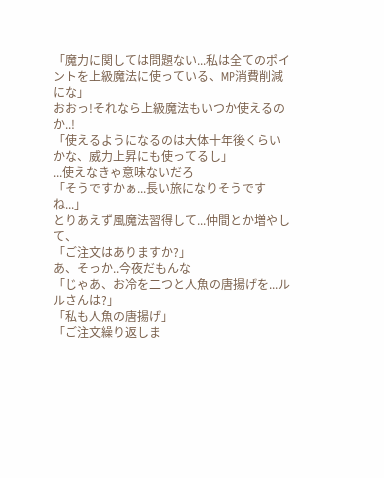「魔力に関しては問題ない...私は全てのポイントを上級魔法に使っている、MP消費削減にな」
おおっ!それなら上級魔法もいつか使えるのか..!
「使えるようになるのは大体十年後くらいかな、威力上昇にも使ってるし」
...使えなきゃ意味ないだろ
「そうですかぁ...長い旅になりそうですね...」
とりあえず風魔法習得して...仲間とか増やして、
「ご注文はありますか?」
あ、そっか..今夜だもんな
「じゃあ、お冷を二つと人魚の唐揚げを...ルルさんは?」
「私も人魚の唐揚げ」
「ご注文繰り返しま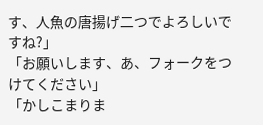す、人魚の唐揚げ二つでよろしいですね?」
「お願いします、あ、フォークをつけてください」
「かしこまりま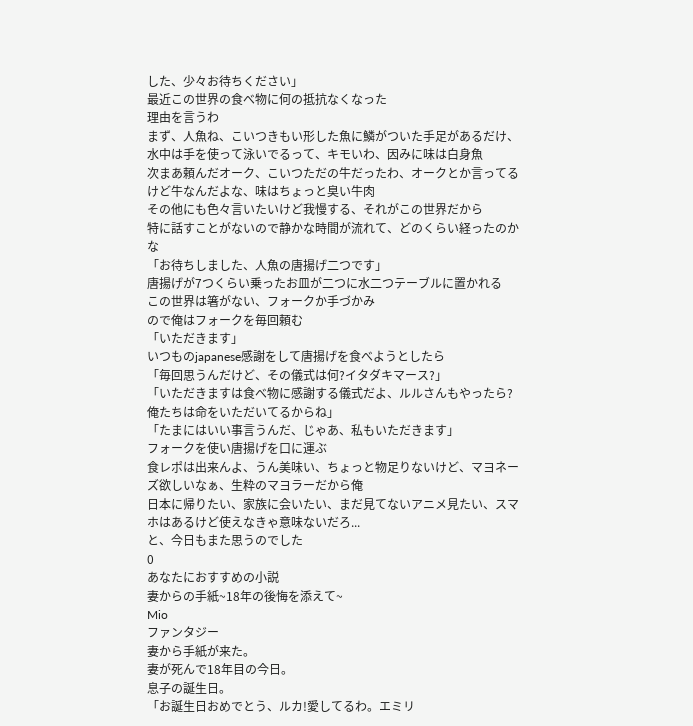した、少々お待ちください」
最近この世界の食べ物に何の抵抗なくなった
理由を言うわ
まず、人魚ね、こいつきもい形した魚に鱗がついた手足があるだけ、水中は手を使って泳いでるって、キモいわ、因みに味は白身魚
次まあ頼んだオーク、こいつただの牛だったわ、オークとか言ってるけど牛なんだよな、味はちょっと臭い牛肉
その他にも色々言いたいけど我慢する、それがこの世界だから
特に話すことがないので静かな時間が流れて、どのくらい経ったのかな
「お待ちしました、人魚の唐揚げ二つです」
唐揚げが7つくらい乗ったお皿が二つに水二つテーブルに置かれる
この世界は箸がない、フォークか手づかみ
ので俺はフォークを毎回頼む
「いただきます」
いつものjapanese感謝をして唐揚げを食べようとしたら
「毎回思うんだけど、その儀式は何?イタダキマース?」
「いただきますは食べ物に感謝する儀式だよ、ルルさんもやったら?俺たちは命をいただいてるからね」
「たまにはいい事言うんだ、じゃあ、私もいただきます」
フォークを使い唐揚げを口に運ぶ
食レポは出来んよ、うん美味い、ちょっと物足りないけど、マヨネーズ欲しいなぁ、生粋のマヨラーだから俺
日本に帰りたい、家族に会いたい、まだ見てないアニメ見たい、スマホはあるけど使えなきゃ意味ないだろ...
と、今日もまた思うのでした
0
あなたにおすすめの小説
妻からの手紙~18年の後悔を添えて~
Mio
ファンタジー
妻から手紙が来た。
妻が死んで18年目の今日。
息子の誕生日。
「お誕生日おめでとう、ルカ!愛してるわ。エミリ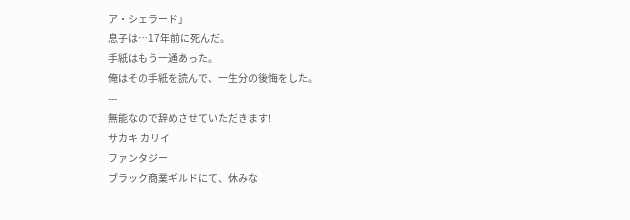ア・シェラード」
息子は…17年前に死んだ。
手紙はもう一通あった。
俺はその手紙を読んで、一生分の後悔をした。
---
無能なので辞めさせていただきます!
サカキ カリイ
ファンタジー
ブラック商業ギルドにて、休みな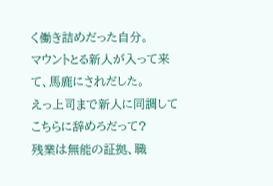く働き詰めだった自分。
マウントとる新人が入って来て、馬鹿にされだした。
えっ上司まで新人に同調してこちらに辞めろだって?
残業は無能の証拠、職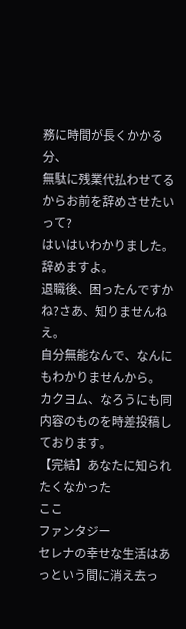務に時間が長くかかる分、
無駄に残業代払わせてるからお前を辞めさせたいって?
はいはいわかりました。
辞めますよ。
退職後、困ったんですかね?さあ、知りませんねえ。
自分無能なんで、なんにもわかりませんから。
カクヨム、なろうにも同内容のものを時差投稿しております。
【完結】あなたに知られたくなかった
ここ
ファンタジー
セレナの幸せな生活はあっという間に消え去っ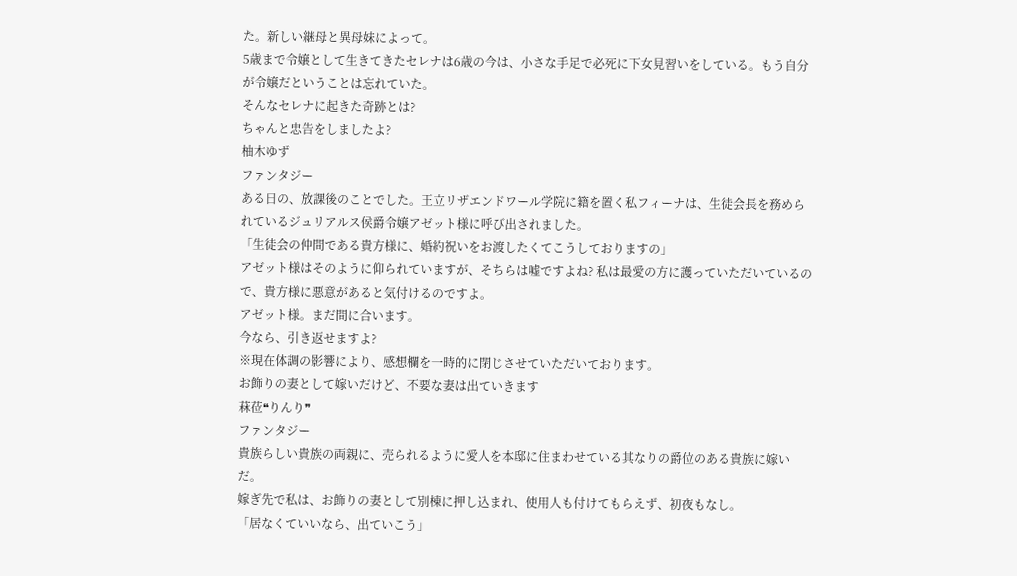た。新しい継母と異母妹によって。
5歳まで令嬢として生きてきたセレナは6歳の今は、小さな手足で必死に下女見習いをしている。もう自分が令嬢だということは忘れていた。
そんなセレナに起きた奇跡とは?
ちゃんと忠告をしましたよ?
柚木ゆず
ファンタジー
ある日の、放課後のことでした。王立リザエンドワール学院に籍を置く私フィーナは、生徒会長を務められているジュリアルス侯爵令嬢アゼット様に呼び出されました。
「生徒会の仲間である貴方様に、婚約祝いをお渡したくてこうしておりますの」
アゼット様はそのように仰られていますが、そちらは嘘ですよね? 私は最愛の方に護っていただいているので、貴方様に悪意があると気付けるのですよ。
アゼット様。まだ間に合います。
今なら、引き返せますよ?
※現在体調の影響により、感想欄を一時的に閉じさせていただいております。
お飾りの妻として嫁いだけど、不要な妻は出ていきます
菻莅❝りんり❞
ファンタジー
貴族らしい貴族の両親に、売られるように愛人を本邸に住まわせている其なりの爵位のある貴族に嫁いだ。
嫁ぎ先で私は、お飾りの妻として別棟に押し込まれ、使用人も付けてもらえず、初夜もなし。
「居なくていいなら、出ていこう」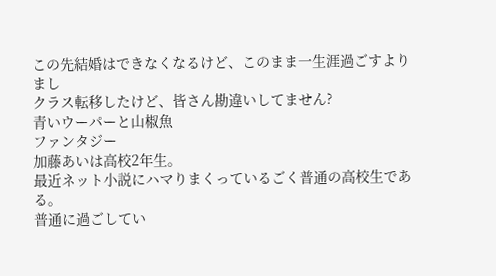この先結婚はできなくなるけど、このまま一生涯過ごすよりまし
クラス転移したけど、皆さん勘違いしてません?
青いウーパーと山椒魚
ファンタジー
加藤あいは高校2年生。
最近ネット小説にハマりまくっているごく普通の高校生である。
普通に過ごしてい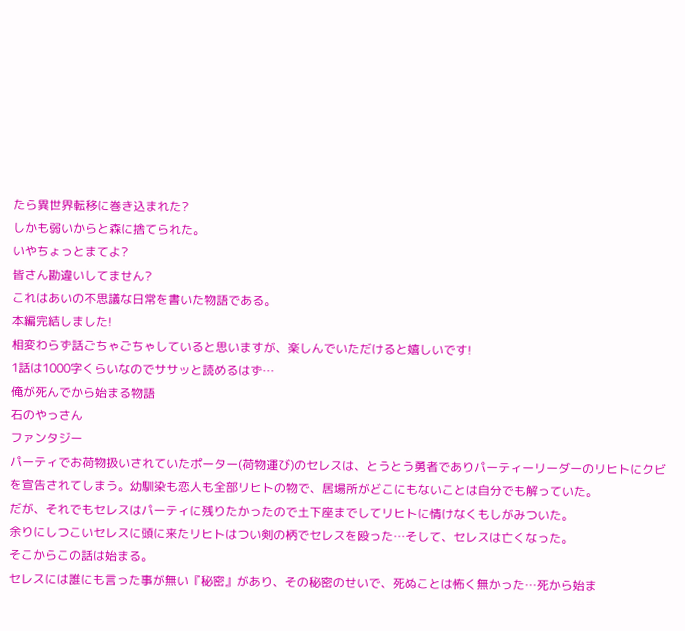たら異世界転移に巻き込まれた?
しかも弱いからと森に捨てられた。
いやちょっとまてよ?
皆さん勘違いしてません?
これはあいの不思議な日常を書いた物語である。
本編完結しました!
相変わらず話ごちゃごちゃしていると思いますが、楽しんでいただけると嬉しいです!
1話は1000字くらいなのでササッと読めるはず…
俺が死んでから始まる物語
石のやっさん
ファンタジー
パーティでお荷物扱いされていたポーター(荷物運び)のセレスは、とうとう勇者でありパーティーリーダーのリヒトにクビを宣告されてしまう。幼馴染も恋人も全部リヒトの物で、居場所がどこにもないことは自分でも解っていた。
だが、それでもセレスはパーティに残りたかったので土下座までしてリヒトに情けなくもしがみついた。
余りにしつこいセレスに頭に来たリヒトはつい剣の柄でセレスを殴った…そして、セレスは亡くなった。
そこからこの話は始まる。
セレスには誰にも言った事が無い『秘密』があり、その秘密のせいで、死ぬことは怖く無かった…死から始ま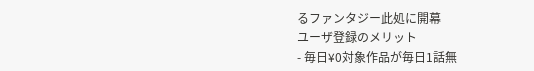るファンタジー此処に開幕
ユーザ登録のメリット
- 毎日¥0対象作品が毎日1話無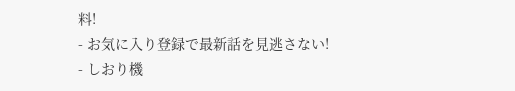料!
- お気に入り登録で最新話を見逃さない!
- しおり機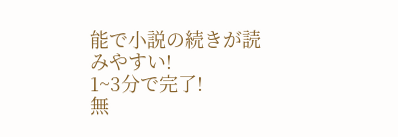能で小説の続きが読みやすい!
1~3分で完了!
無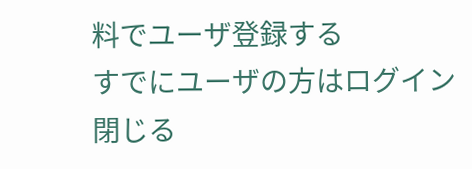料でユーザ登録する
すでにユーザの方はログイン
閉じる